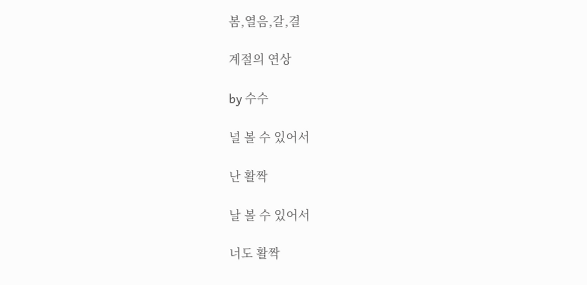봄,열음,갈,결

계절의 연상

by 수수

널 볼 수 있어서

난 활짝

날 볼 수 있어서

너도 활짝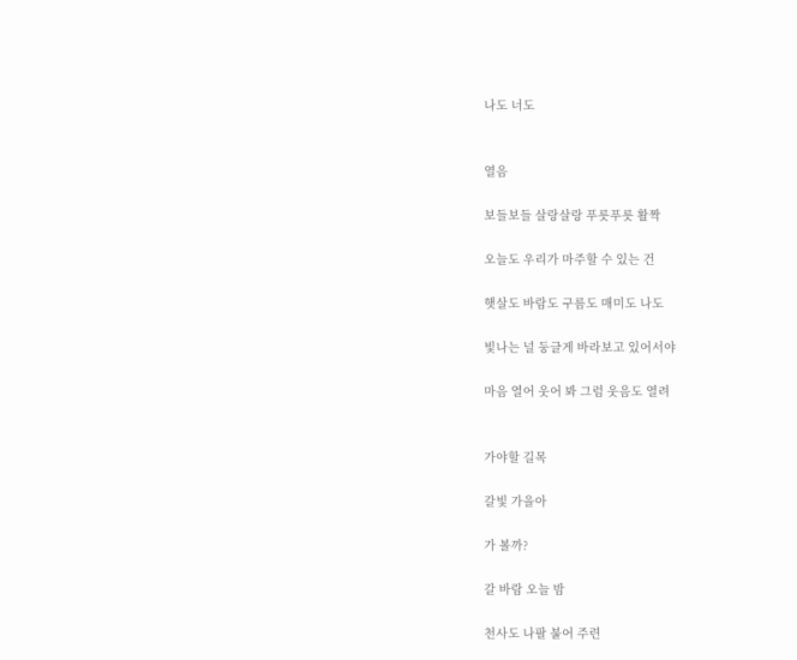나도 너도


열음

보들보들 살랑살랑 푸릇푸릇 활짝

오늘도 우리가 마주할 수 있는 건

햇살도 바람도 구름도 매미도 나도

빛나는 널 둥글게 바라보고 있어서야

마음 열어 웃어 봐 그럼 웃음도 열려


가야할 길목

갈빛 가을아

가 볼까?

갈 바람 오늘 밤

천사도 나팔 불어 주련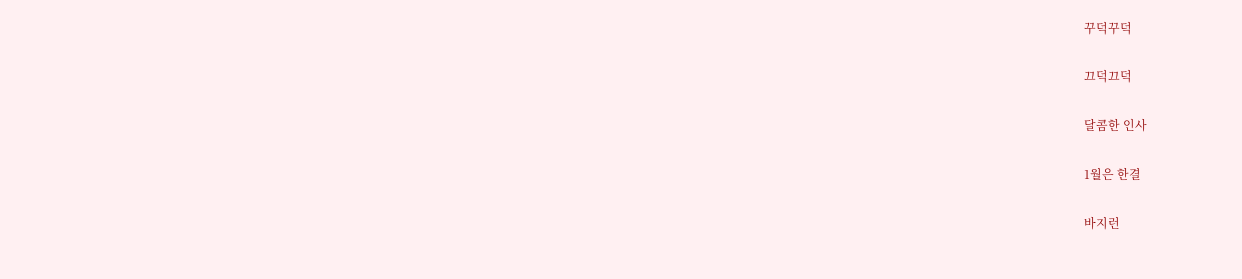꾸덕꾸덕

끄덕끄덕

달콤한 인사

1월은 한결

바지런